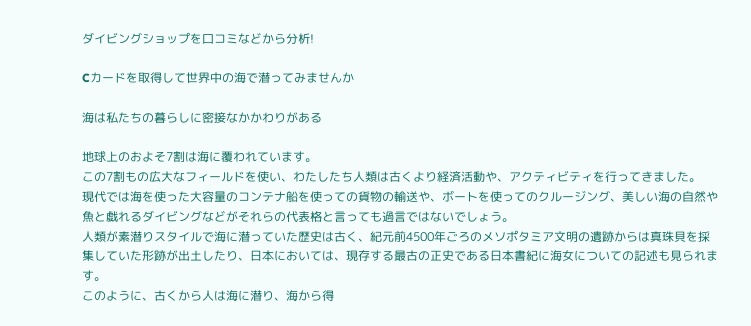ダイビングショップを口コミなどから分析!

Cカードを取得して世界中の海で潜ってみませんか

海は私たちの暮らしに密接なかかわりがある

地球上のおよそ7割は海に覆われています。
この7割もの広大なフィールドを使い、わたしたち人類は古くより経済活動や、アクティビティを行ってきました。
現代では海を使った大容量のコンテナ船を使っての貨物の輸送や、ボートを使ってのクルージング、美しい海の自然や魚と戯れるダイビングなどがそれらの代表格と言っても過言ではないでしょう。
人類が素潜りスタイルで海に潜っていた歴史は古く、紀元前4500年ごろのメソポタミア文明の遺跡からは真珠貝を採集していた形跡が出土したり、日本においては、現存する最古の正史である日本書紀に海女についての記述も見られます。
このように、古くから人は海に潜り、海から得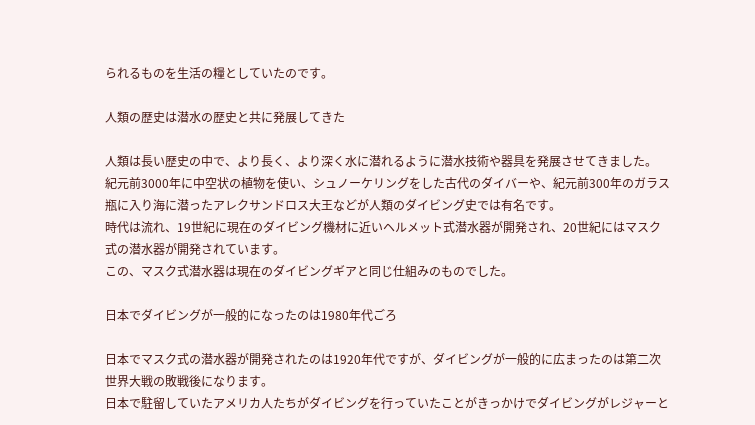られるものを生活の糧としていたのです。

人類の歴史は潜水の歴史と共に発展してきた

人類は長い歴史の中で、より長く、より深く水に潜れるように潜水技術や器具を発展させてきました。
紀元前3000年に中空状の植物を使い、シュノーケリングをした古代のダイバーや、紀元前300年のガラス瓶に入り海に潜ったアレクサンドロス大王などが人類のダイビング史では有名です。
時代は流れ、19世紀に現在のダイビング機材に近いヘルメット式潜水器が開発され、20世紀にはマスク式の潜水器が開発されています。
この、マスク式潜水器は現在のダイビングギアと同じ仕組みのものでした。

日本でダイビングが一般的になったのは1980年代ごろ

日本でマスク式の潜水器が開発されたのは1920年代ですが、ダイビングが一般的に広まったのは第二次世界大戦の敗戦後になります。
日本で駐留していたアメリカ人たちがダイビングを行っていたことがきっかけでダイビングがレジャーと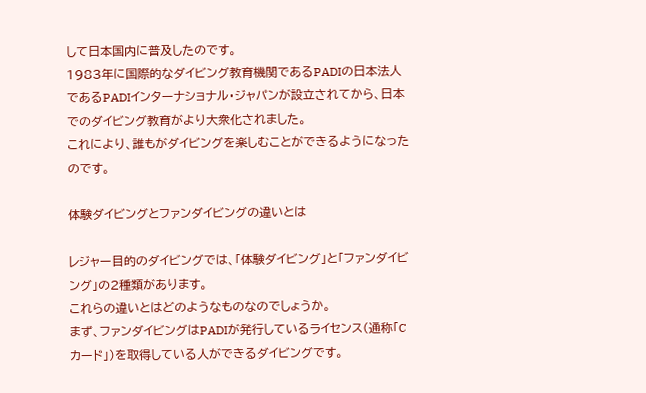して日本国内に普及したのです。
1983年に国際的なダイビング教育機関であるPADIの日本法人であるPADIインターナショナル・ジャパンが設立されてから、日本でのダイビング教育がより大衆化されました。
これにより、誰もがダイビングを楽しむことができるようになったのです。

体験ダイビングとファンダイビングの違いとは

レジャー目的のダイビングでは、「体験ダイビング」と「ファンダイビング」の2種類があります。
これらの違いとはどのようなものなのでしょうか。
まず、ファンダイビングはPADIが発行しているライセンス(通称「Cカード」)を取得している人ができるダイビングです。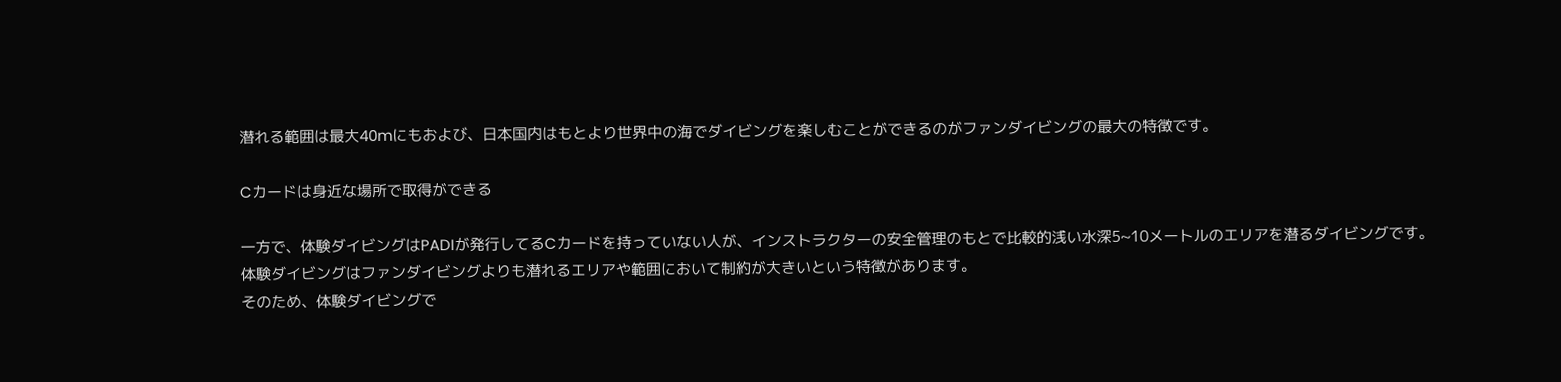潜れる範囲は最大40mにもおよび、日本国内はもとより世界中の海でダイビングを楽しむことができるのがファンダイビングの最大の特徴です。

Cカードは身近な場所で取得ができる

一方で、体験ダイビングはPADIが発行してるCカードを持っていない人が、インストラクターの安全管理のもとで比較的浅い水深5~10メートルのエリアを潜るダイビングです。
体験ダイビングはファンダイビングよりも潜れるエリアや範囲において制約が大きいという特徴があります。
そのため、体験ダイビングで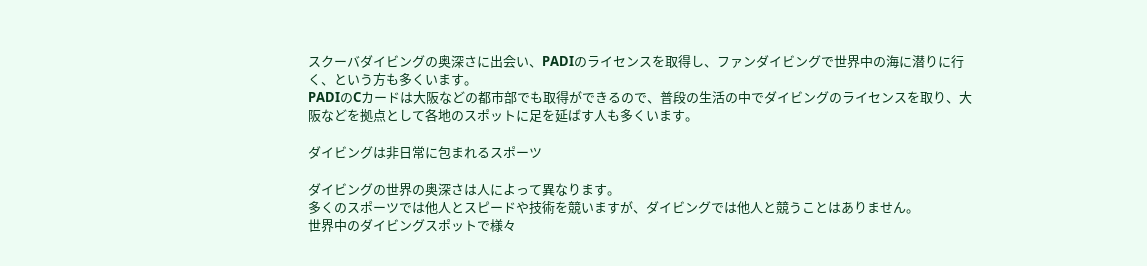スクーバダイビングの奥深さに出会い、PADIのライセンスを取得し、ファンダイビングで世界中の海に潜りに行く、という方も多くいます。
PADIのCカードは大阪などの都市部でも取得ができるので、普段の生活の中でダイビングのライセンスを取り、大阪などを拠点として各地のスポットに足を延ばす人も多くいます。

ダイビングは非日常に包まれるスポーツ

ダイビングの世界の奥深さは人によって異なります。
多くのスポーツでは他人とスピードや技術を競いますが、ダイビングでは他人と競うことはありません。
世界中のダイビングスポットで様々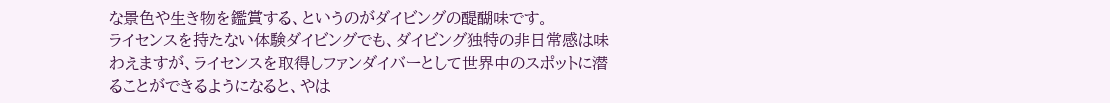な景色や生き物を鑑賞する、というのがダイビングの醍醐味です。
ライセンスを持たない体験ダイビングでも、ダイビング独特の非日常感は味わえますが、ライセンスを取得しファンダイバーとして世界中のスポットに潜ることができるようになると、やは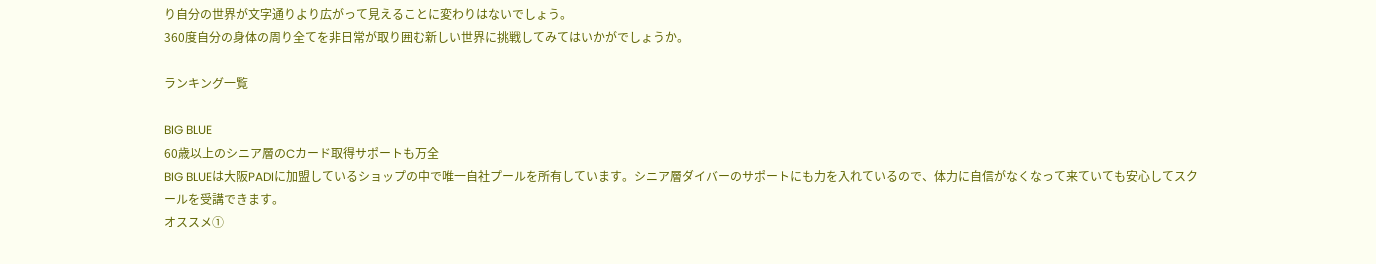り自分の世界が文字通りより広がって見えることに変わりはないでしょう。
360度自分の身体の周り全てを非日常が取り囲む新しい世界に挑戦してみてはいかがでしょうか。

ランキング一覧

BIG BLUE
60歳以上のシニア層のCカード取得サポートも万全
BIG BLUEは大阪PADIに加盟しているショップの中で唯一自社プールを所有しています。シニア層ダイバーのサポートにも力を入れているので、体力に自信がなくなって来ていても安心してスクールを受講できます。
オススメ①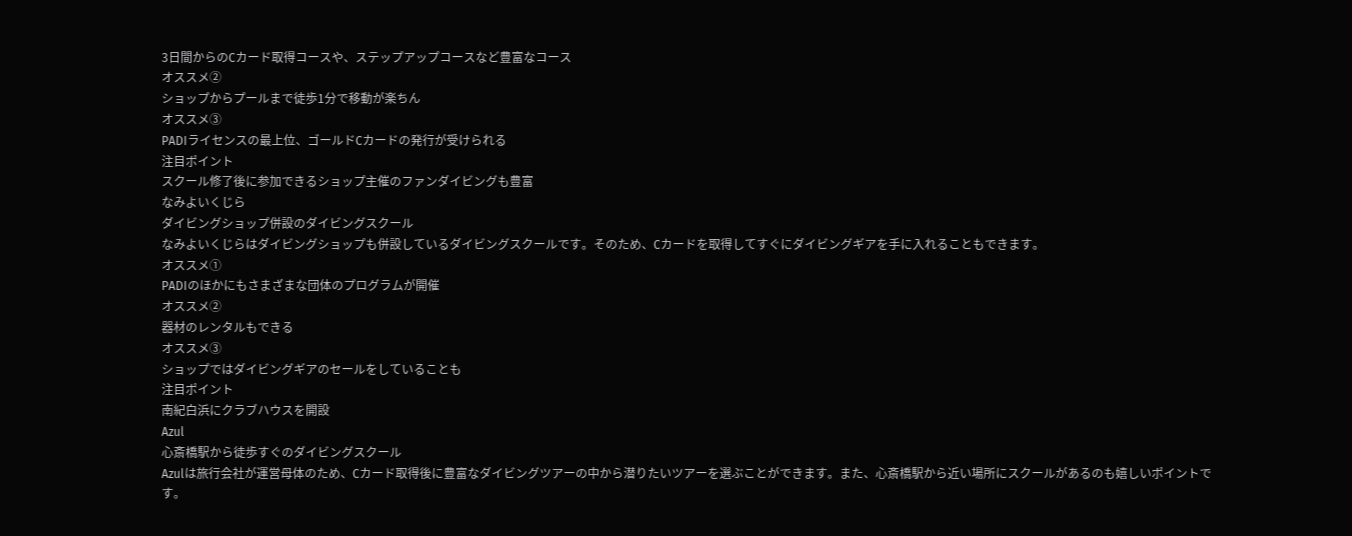3日間からのCカード取得コースや、ステップアップコースなど豊富なコース
オススメ②
ショップからプールまで徒歩1分で移動が楽ちん
オススメ③
PADIライセンスの最上位、ゴールドCカードの発行が受けられる
注目ポイント
スクール修了後に参加できるショップ主催のファンダイビングも豊富
なみよいくじら
ダイビングショップ併設のダイビングスクール
なみよいくじらはダイビングショップも併設しているダイビングスクールです。そのため、Cカードを取得してすぐにダイビングギアを手に入れることもできます。
オススメ①
PADIのほかにもさまざまな団体のプログラムが開催
オススメ②
器材のレンタルもできる
オススメ③
ショップではダイビングギアのセールをしていることも
注目ポイント
南紀白浜にクラブハウスを開設
Azul
心斎橋駅から徒歩すぐのダイビングスクール
Azulは旅行会社が運営母体のため、Cカード取得後に豊富なダイビングツアーの中から潜りたいツアーを選ぶことができます。また、心斎橋駅から近い場所にスクールがあるのも嬉しいポイントです。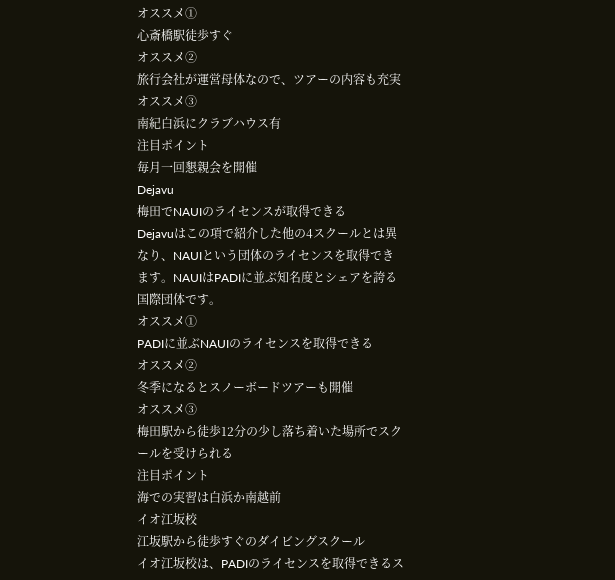オススメ①
心斎橋駅徒歩すぐ
オススメ②
旅行会社が運営母体なので、ツアーの内容も充実
オススメ③
南紀白浜にクラブハウス有
注目ポイント
毎月一回懇親会を開催
Dejavu
梅田でNAUIのライセンスが取得できる
Dejavuはこの項で紹介した他の4スクールとは異なり、NAUIという団体のライセンスを取得できます。NAUIはPADIに並ぶ知名度とシェアを誇る国際団体です。
オススメ①
PADIに並ぶNAUIのライセンスを取得できる
オススメ②
冬季になるとスノーボードツアーも開催
オススメ③
梅田駅から徒歩12分の少し落ち着いた場所でスクールを受けられる
注目ポイント
海での実習は白浜か南越前
イオ江坂校
江坂駅から徒歩すぐのダイビングスクール
イオ江坂校は、PADIのライセンスを取得できるス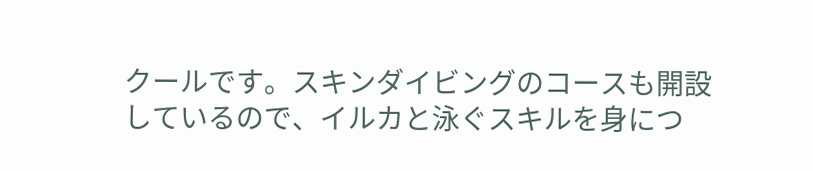クールです。スキンダイビングのコースも開設しているので、イルカと泳ぐスキルを身につ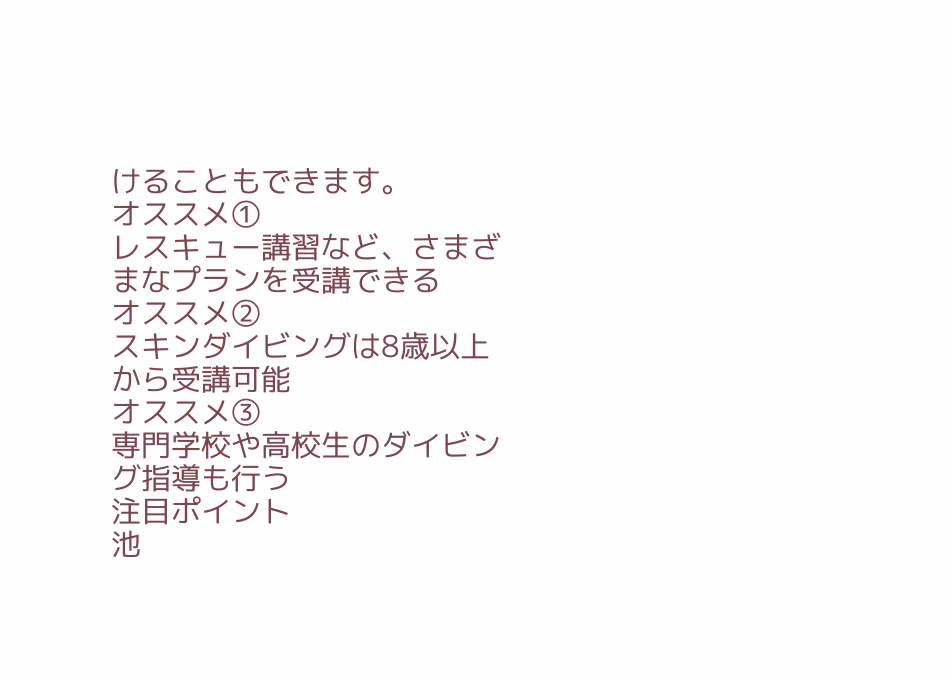けることもできます。
オススメ①
レスキュー講習など、さまざまなプランを受講できる
オススメ②
スキンダイビングは8歳以上から受講可能
オススメ③
専門学校や高校生のダイビング指導も行う
注目ポイント
池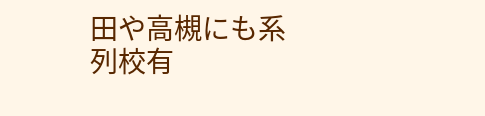田や高槻にも系列校有